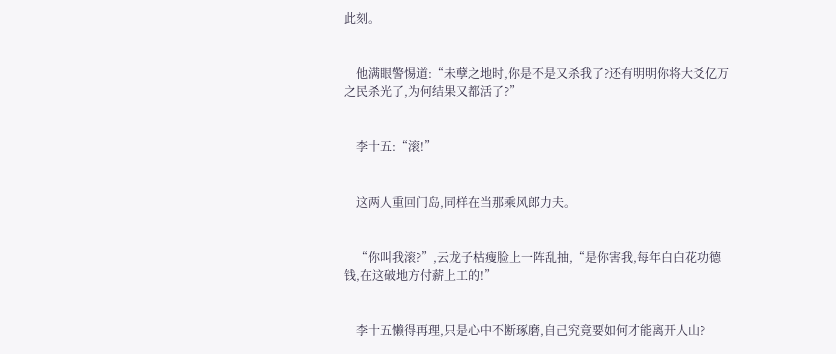此刻。


    他满眼警惕道:“未孽之地时,你是不是又杀我了?还有明明你将大爻亿万之民杀光了,为何结果又都活了?”


    李十五:“滚!”


    这两人重回门岛,同样在当那乘风郎力夫。


    “你叫我滚?”,云龙子枯瘦脸上一阵乱抽,“是你害我,每年白白花功德钱,在这破地方付薪上工的!”


    李十五懒得再理,只是心中不断琢磨,自己究竟要如何才能离开人山?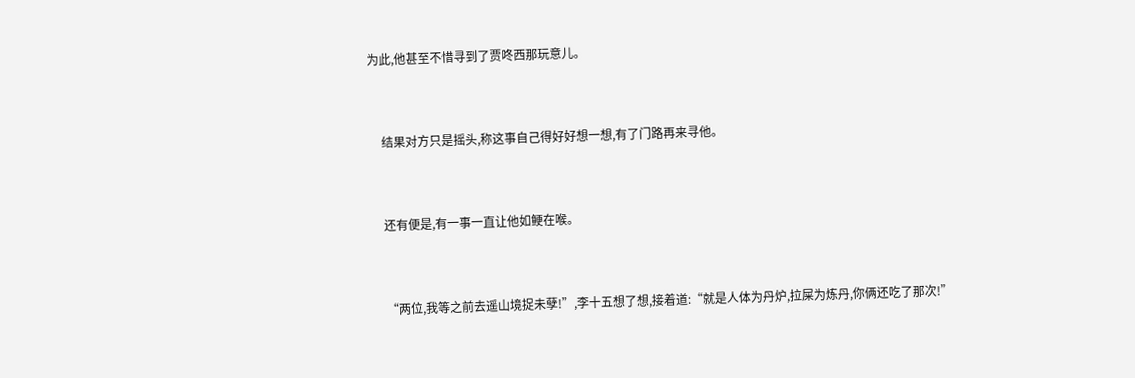为此,他甚至不惜寻到了贾咚西那玩意儿。


    结果对方只是摇头,称这事自己得好好想一想,有了门路再来寻他。


    还有便是,有一事一直让他如鲠在喉。


    “两位,我等之前去遥山境捉未孽!”,李十五想了想,接着道:“就是人体为丹炉,拉屎为炼丹,你俩还吃了那次!”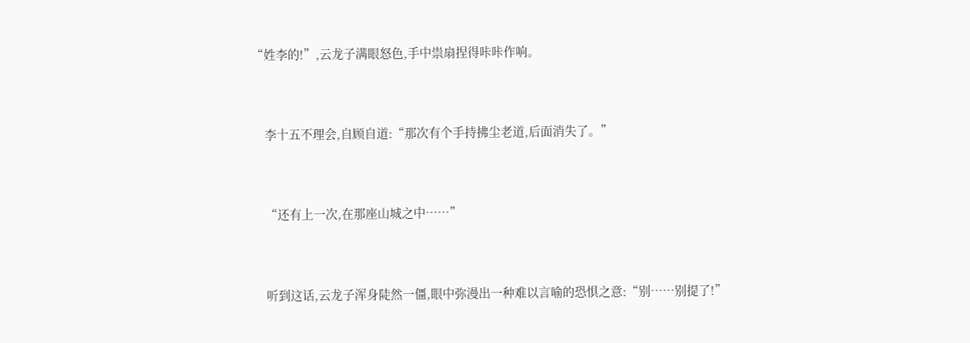“姓李的!”,云龙子满眼怒色,手中祟扇捏得咔咔作响。


    李十五不理会,自顾自道:“那次有个手持拂尘老道,后面消失了。”


    “还有上一次,在那座山城之中……”


    听到这话,云龙子浑身陡然一僵,眼中弥漫出一种难以言喻的恐惧之意:“别……别提了!”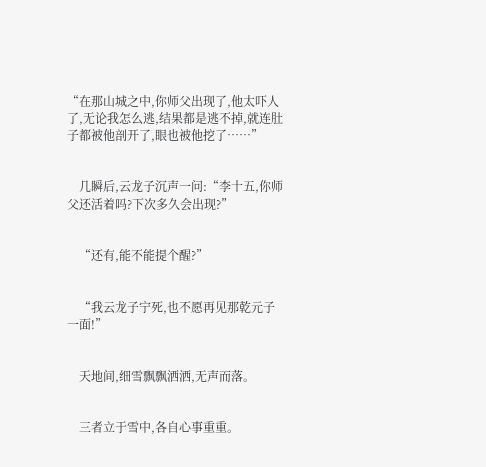“在那山城之中,你师父出现了,他太吓人了,无论我怎么逃,结果都是逃不掉,就连肚子都被他剖开了,眼也被他挖了……”


    几瞬后,云龙子沉声一问:“李十五,你师父还活着吗?下次多久会出现?”


    “还有,能不能提个醒?”


    “我云龙子宁死,也不愿再见那乾元子一面!”


    天地间,细雪飘飘洒洒,无声而落。


    三者立于雪中,各自心事重重。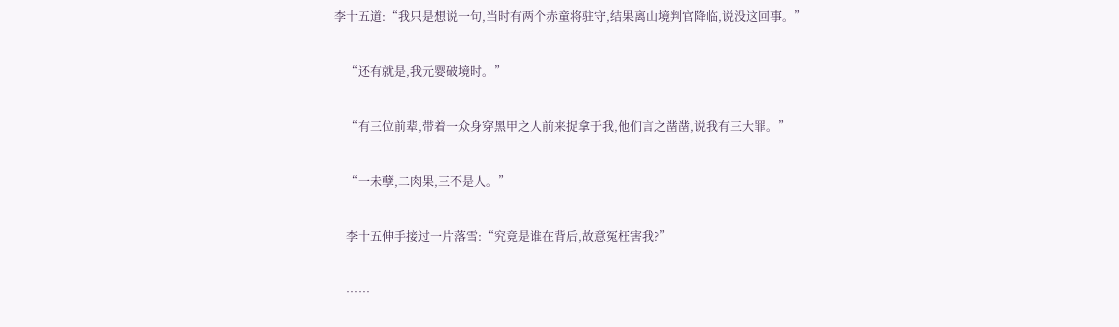李十五道:“我只是想说一句,当时有两个赤童将驻守,结果离山境判官降临,说没这回事。”


    “还有就是,我元婴破境时。”


    “有三位前辈,带着一众身穿黑甲之人前来捉拿于我,他们言之凿凿,说我有三大罪。”


    “一未孽,二肉果,三不是人。”


    李十五伸手接过一片落雪:“究竟是谁在背后,故意冤枉害我?”


    ……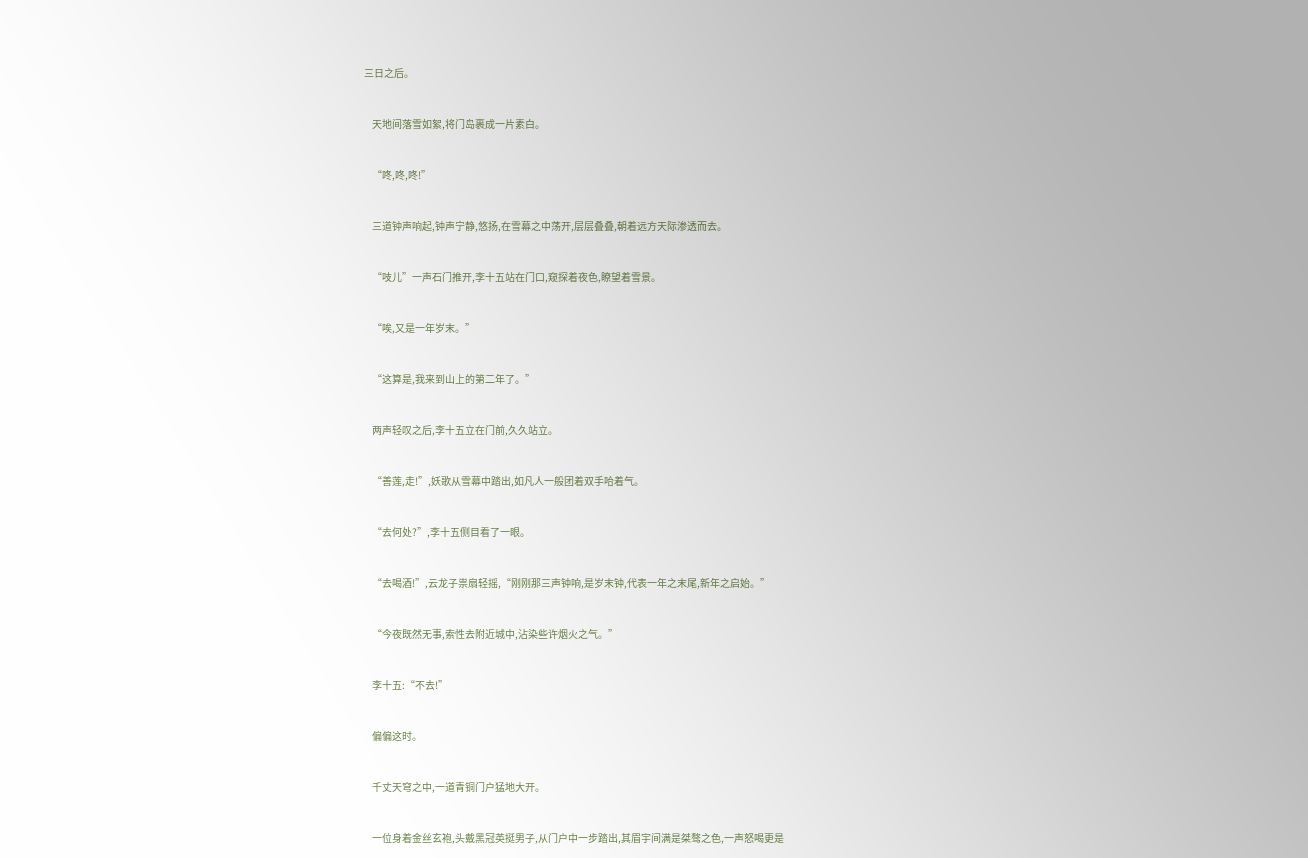三日之后。


    天地间落雪如絮,将门岛裹成一片素白。


    “咚,咚,咚!”


    三道钟声响起,钟声宁静,悠扬,在雪幕之中荡开,层层叠叠,朝着远方天际渗透而去。


    “吱儿”一声石门推开,李十五站在门口,窥探着夜色,瞭望着雪景。


    “唉,又是一年岁末。”


    “这算是,我来到山上的第二年了。”


    两声轻叹之后,李十五立在门前,久久站立。


    “善莲,走!”,妖歌从雪幕中踏出,如凡人一般团着双手哈着气。


    “去何处?”,李十五侧目看了一眼。


    “去喝酒!”,云龙子祟扇轻摇,“刚刚那三声钟响,是岁末钟,代表一年之末尾,新年之启始。”


    “今夜既然无事,索性去附近城中,沾染些许烟火之气。”


    李十五:“不去!”


    偏偏这时。


    千丈天穹之中,一道青铜门户猛地大开。


    一位身着金丝玄袍,头戴黑冠英挺男子,从门户中一步踏出,其眉宇间满是桀骜之色,一声怒喝更是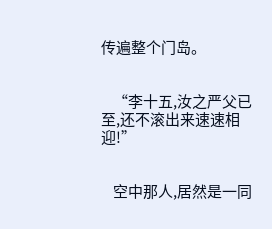传遍整个门岛。


    “李十五,汝之严父已至,还不滚出来速速相迎!”


    空中那人,居然是一同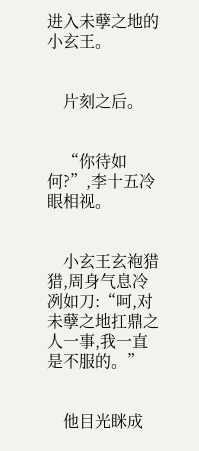进入未孽之地的小玄王。


    片刻之后。


    “你待如何?”,李十五冷眼相视。


    小玄王玄袍猎猎,周身气息冷冽如刀:“呵,对未孽之地扛鼎之人一事,我一直是不服的。”


    他目光眯成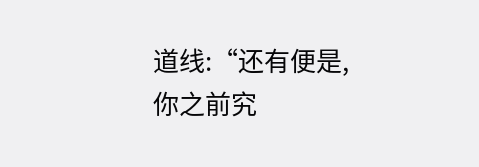道线:“还有便是,你之前究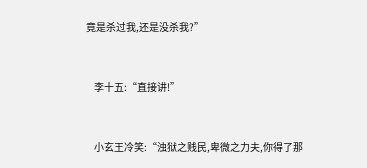竟是杀过我,还是没杀我?”


    李十五:“直接讲!”


    小玄王冷笑:“浊狱之贱民,卑微之力夫,你得了那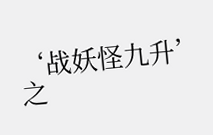‘战妖怪九升’之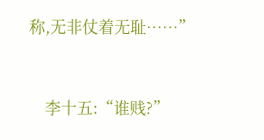称,无非仗着无耻……”


    李十五:“谁贱?”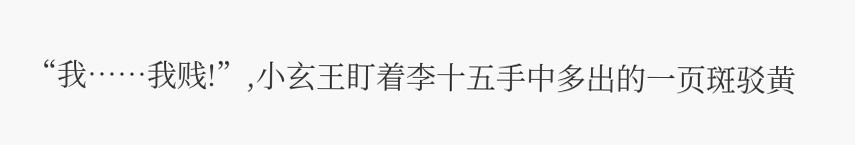“我……我贱!”,小玄王盯着李十五手中多出的一页斑驳黄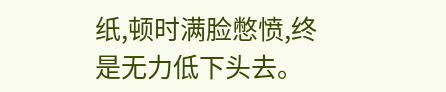纸,顿时满脸憋愤,终是无力低下头去。